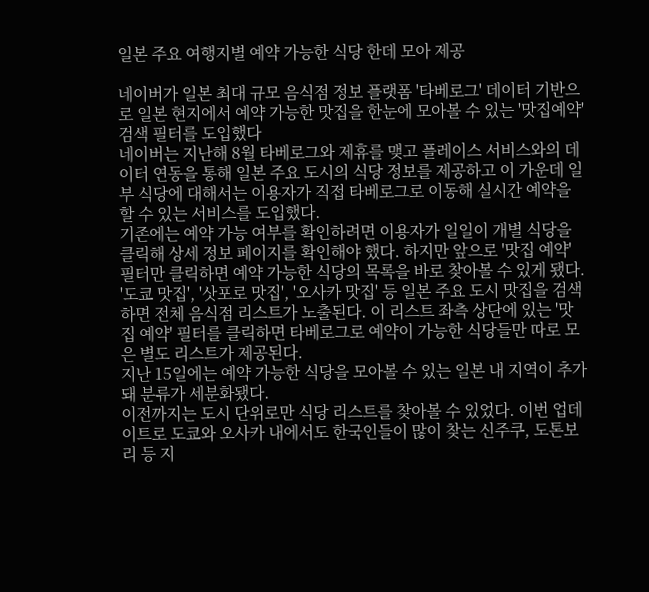일본 주요 여행지별 예약 가능한 식당 한데 모아 제공

네이버가 일본 최대 규모 음식점 정보 플랫폼 '타베로그' 데이터 기반으로 일본 현지에서 예약 가능한 맛집을 한눈에 모아볼 수 있는 '맛집예약' 검색 필터를 도입했다
네이버는 지난해 8월 타베로그와 제휴를 맺고 플레이스 서비스와의 데이터 연동을 통해 일본 주요 도시의 식당 정보를 제공하고 이 가운데 일부 식당에 대해서는 이용자가 직접 타베로그로 이동해 실시간 예약을 할 수 있는 서비스를 도입했다.
기존에는 예약 가능 여부를 확인하려면 이용자가 일일이 개별 식당을 클릭해 상세 정보 페이지를 확인해야 했다. 하지만 앞으로 '맛집 예약' 필터만 클릭하면 예약 가능한 식당의 목록을 바로 찾아볼 수 있게 됐다.
'도쿄 맛집', '삿포로 맛집', '오사카 맛집' 등 일본 주요 도시 맛집을 검색하면 전체 음식점 리스트가 노출된다. 이 리스트 좌측 상단에 있는 '맛집 예약' 필터를 클릭하면 타베로그로 예약이 가능한 식당들만 따로 모은 별도 리스트가 제공된다.
지난 15일에는 예약 가능한 식당을 모아볼 수 있는 일본 내 지역이 추가돼 분류가 세분화됐다.
이전까지는 도시 단위로만 식당 리스트를 찾아볼 수 있었다. 이번 업데이트로 도쿄와 오사카 내에서도 한국인들이 많이 찾는 신주쿠, 도톤보리 등 지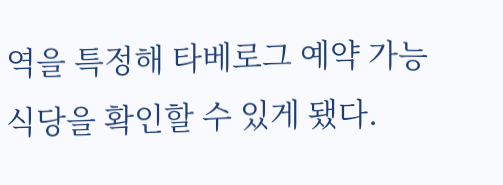역을 특정해 타베로그 예약 가능 식당을 확인할 수 있게 됐다.